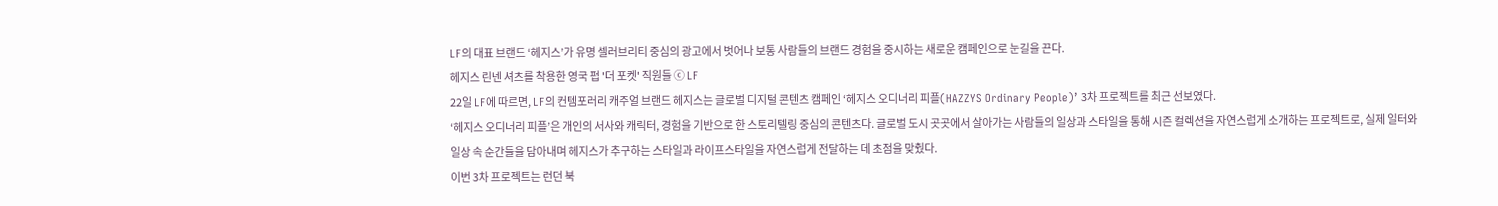LF의 대표 브랜드 ‘헤지스’가 유명 셀러브리티 중심의 광고에서 벗어나 보통 사람들의 브랜드 경험을 중시하는 새로운 캠페인으로 눈길을 끈다.
헤지스 린넨 셔츠를 착용한 영국 펍 '더 포켓' 직원들 ⓒ LF
22일 LF에 따르면, LF의 컨템포러리 캐주얼 브랜드 헤지스는 글로벌 디지털 콘텐츠 캠페인 ‘헤지스 오디너리 피플(HAZZYS Ordinary People)’ 3차 프로젝트를 최근 선보였다.
‘헤지스 오디너리 피플’은 개인의 서사와 캐릭터, 경험을 기반으로 한 스토리텔링 중심의 콘텐츠다. 글로벌 도시 곳곳에서 살아가는 사람들의 일상과 스타일을 통해 시즌 컬렉션을 자연스럽게 소개하는 프로젝트로, 실제 일터와 일상 속 순간들을 담아내며 헤지스가 추구하는 스타일과 라이프스타일을 자연스럽게 전달하는 데 초점을 맞췄다.
이번 3차 프로젝트는 런던 북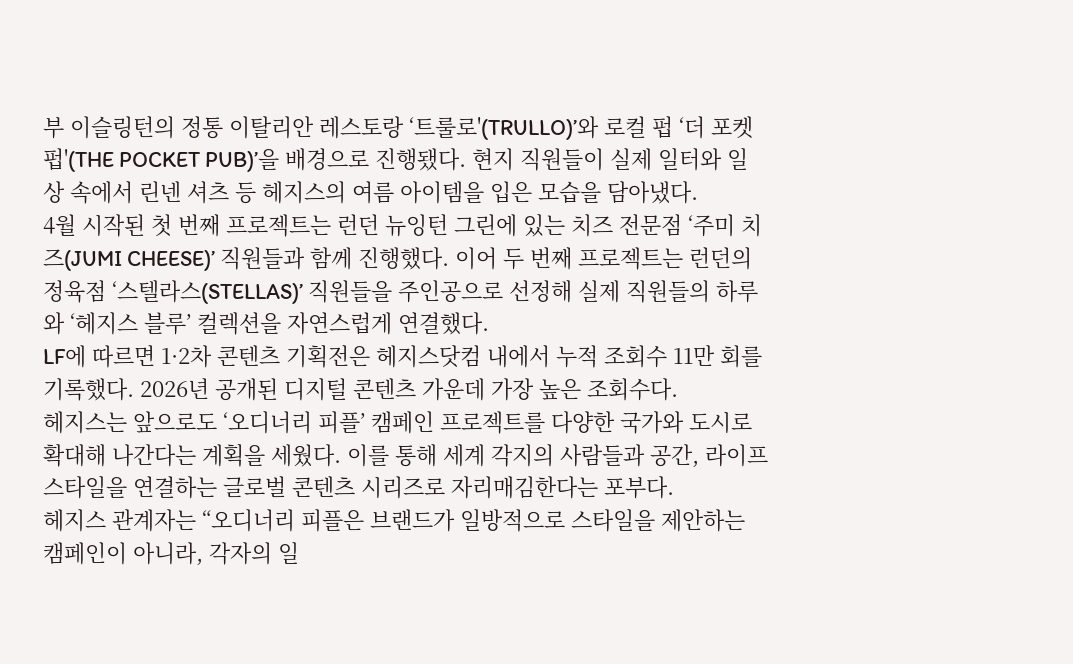부 이슬링턴의 정통 이탈리안 레스토랑 ‘트룰로'(TRULLO)’와 로컬 펍 ‘더 포켓 펍'(THE POCKET PUB)’을 배경으로 진행됐다. 현지 직원들이 실제 일터와 일상 속에서 린넨 셔츠 등 헤지스의 여름 아이템을 입은 모습을 담아냈다.
4월 시작된 첫 번째 프로젝트는 런던 뉴잉턴 그린에 있는 치즈 전문점 ‘주미 치즈(JUMI CHEESE)’ 직원들과 함께 진행했다. 이어 두 번째 프로젝트는 런던의 정육점 ‘스텔라스(STELLAS)’ 직원들을 주인공으로 선정해 실제 직원들의 하루와 ‘헤지스 블루’ 컬렉션을 자연스럽게 연결했다.
LF에 따르면 1·2차 콘텐츠 기획전은 헤지스닷컴 내에서 누적 조회수 11만 회를 기록했다. 2026년 공개된 디지털 콘텐츠 가운데 가장 높은 조회수다.
헤지스는 앞으로도 ‘오디너리 피플’ 캠페인 프로젝트를 다양한 국가와 도시로 확대해 나간다는 계획을 세웠다. 이를 통해 세계 각지의 사람들과 공간, 라이프스타일을 연결하는 글로벌 콘텐츠 시리즈로 자리매김한다는 포부다.
헤지스 관계자는 “오디너리 피플은 브랜드가 일방적으로 스타일을 제안하는 캠페인이 아니라, 각자의 일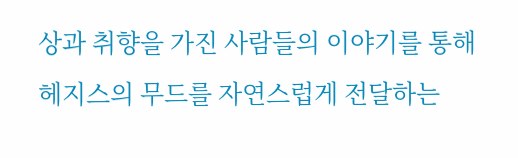상과 취향을 가진 사람들의 이야기를 통해 헤지스의 무드를 자연스럽게 전달하는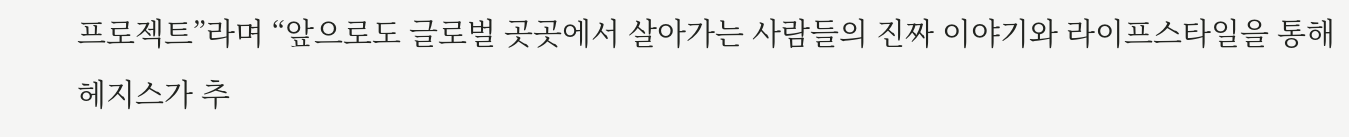프로젝트”라며 “앞으로도 글로벌 곳곳에서 살아가는 사람들의 진짜 이야기와 라이프스타일을 통해 헤지스가 추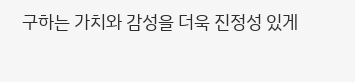구하는 가치와 감성을 더욱 진정성 있게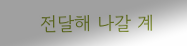전달해 나갈 계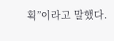획”이라고 말했다.